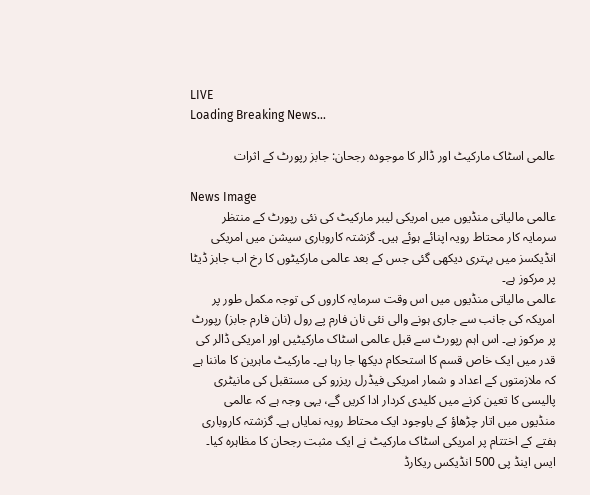LIVE
Loading Breaking News...

عالمی اسٹاک مارکیٹ اور ڈالر کا موجودہ رجحان: جابز رپورٹ کے اثرات

News Image
عالمی مالیاتی منڈیوں میں امریکی لیبر مارکیٹ کی نئی رپورٹ کے منتظر سرمایہ کار محتاط رویہ اپنائے ہوئے ہیں۔ گزشتہ کاروباری سیشن میں امریکی انڈیکسز میں بہتری دیکھی گئی جس کے بعد عالمی مارکیٹوں کا رخ اب جابز ڈیٹا پر مرکوز ہے۔
عالمی مالیاتی منڈیوں میں اس وقت سرمایہ کاروں کی توجہ مکمل طور پر امریکہ کی جانب سے جاری ہونے والی نئی نان فارم پے رول (نان فارم جابز) رپورٹ پر مرکوز ہے۔ اس اہم رپورٹ سے قبل عالمی اسٹاک مارکیٹیں اور امریکی ڈالر کی قدر میں ایک خاص قسم کا استحکام دیکھا جا رہا ہے۔ مارکیٹ ماہرین کا ماننا ہے کہ ملازمتوں کے اعداد و شمار امریکی فیڈرل ریزرو کی مستقبل کی مانیٹری پالیسی کا تعین کرنے میں کلیدی کردار ادا کریں گے، یہی وجہ ہے کہ عالمی منڈیوں میں اتار چڑھاؤ کے باوجود ایک محتاط رویہ نمایاں ہے۔ گزشتہ کاروباری ہفتے کے اختتام پر امریکی اسٹاک مارکیٹ نے ایک مثبت رجحان کا مظاہرہ کیا۔ ایس اینڈ پی 500 انڈیکس ریکارڈ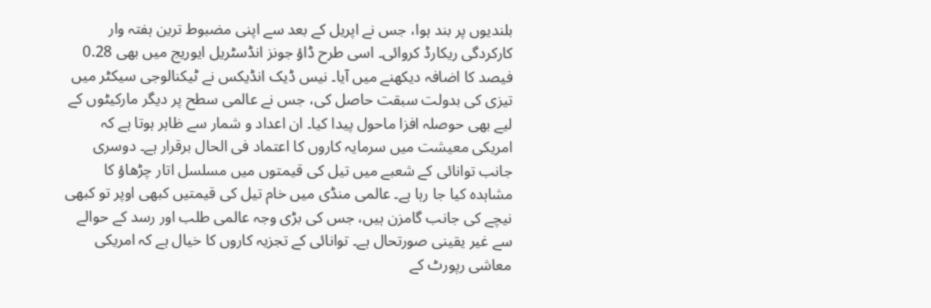بلندیوں پر بند ہوا، جس نے اپریل کے بعد سے اپنی مضبوط ترین ہفتہ وار کارکردگی ریکارڈ کروائی۔ اسی طرح ڈاؤ جونز انڈسٹریل ایوریج میں بھی 0.28 فیصد کا اضافہ دیکھنے میں آیا۔ نیس ڈیک انڈیکس نے ٹیکنالوجی سیکٹر میں تیزی کی بدولت سبقت حاصل کی، جس نے عالمی سطح پر دیگر مارکیٹوں کے لیے بھی حوصلہ افزا ماحول پیدا کیا۔ ان اعداد و شمار سے ظاہر ہوتا ہے کہ امریکی معیشت میں سرمایہ کاروں کا اعتماد فی الحال برقرار ہے۔ دوسری جانب توانائی کے شعبے میں تیل کی قیمتوں میں مسلسل اتار چڑھاؤ کا مشاہدہ کیا جا رہا ہے۔ عالمی منڈی میں خام تیل کی قیمتیں کبھی اوپر تو کبھی نیچے کی جانب گامزن ہیں، جس کی بڑی وجہ عالمی طلب اور رسد کے حوالے سے غیر یقینی صورتحال ہے۔ توانائی کے تجزیہ کاروں کا خیال ہے کہ امریکی معاشی رپورٹ کے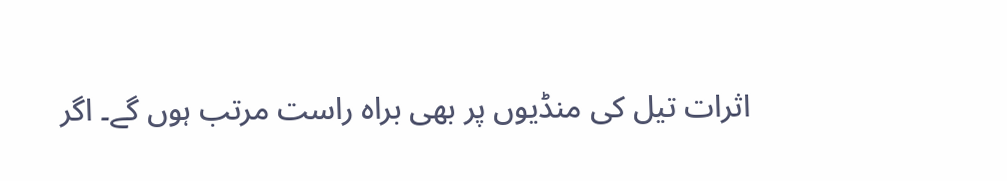اثرات تیل کی منڈیوں پر بھی براہ راست مرتب ہوں گے۔ اگر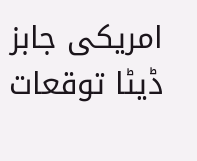امریکی جابز ڈیٹا توقعات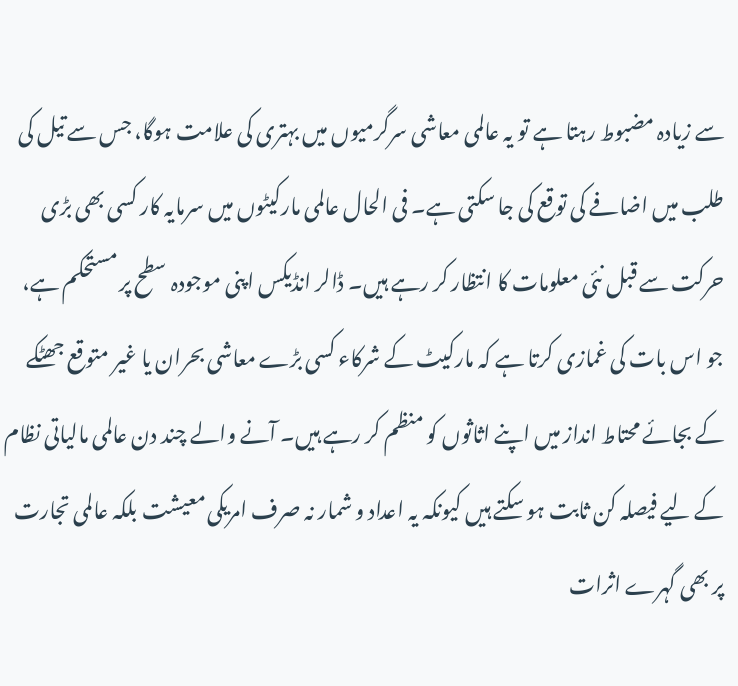سے زیادہ مضبوط رہتا ہے تو یہ عالمی معاشی سرگرمیوں میں بہتری کی علامت ہوگا، جس سے تیل کی طلب میں اضافے کی توقع کی جا سکتی ہے۔ فی الحال عالمی مارکیٹوں میں سرمایہ کار کسی بھی بڑی حرکت سے قبل نئی معلومات کا انتظار کر رہے ہیں۔ ڈالر انڈیکس اپنی موجودہ سطح پر مستحکم ہے، جو اس بات کی غمازی کرتا ہے کہ مارکیٹ کے شرکاء کسی بڑے معاشی بحران یا غیر متوقع جھٹکے کے بجائے محتاط انداز میں اپنے اثاثوں کو منظم کر رہے ہیں۔ آنے والے چند دن عالمی مالیاتی نظام کے لیے فیصلہ کن ثابت ہو سکتے ہیں کیونکہ یہ اعداد و شمار نہ صرف امریکی معیشت بلکہ عالمی تجارت پر بھی گہرے اثرات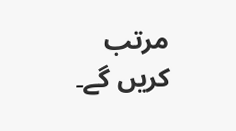مرتب کریں گے۔